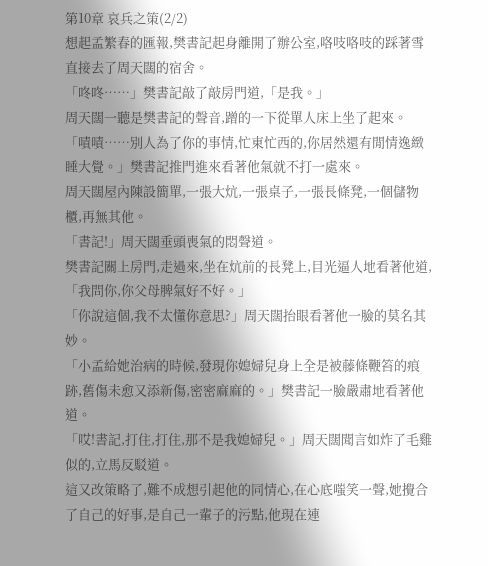第10章 哀兵之策(2/2)
想起孟繁春的匯報,樊書記起身離開了辦公室,咯吱咯吱的踩著雪直接去了周天闊的宿舍。
「咚咚……」樊書記敲了敲房門道,「是我。」
周天闊一聽是樊書記的聲音,蹭的一下從單人床上坐了起來。
「嘖嘖……別人為了你的事情,忙東忙西的,你居然還有閒情逸緻睡大覺。」樊書記推門進來看著他氣就不打一處來。
周天闊屋內陳設簡單,一張大炕,一張桌子,一張長條凳,一個儲物櫃,再無其他。
「書記!」周天闊垂頭喪氣的悶聲道。
樊書記關上房門,走過來,坐在炕前的長凳上,目光逼人地看著他道,「我問你,你父母脾氣好不好。」
「你說這個,我不太懂你意思?」周天闊抬眼看著他一臉的莫名其妙。
「小孟給她治病的時候,發現你媳婦兒身上全是被藤條鞭笞的痕跡,舊傷未愈又添新傷,密密麻麻的。」樊書記一臉嚴肅地看著他道。
「哎!書記,打住,打住,那不是我媳婦兒。」周天闊聞言如炸了毛雞似的,立馬反駁道。
這又改策略了,難不成想引起他的同情心,在心底嗤笑一聲,她攪合了自己的好事,是自己一輩子的污點,他現在連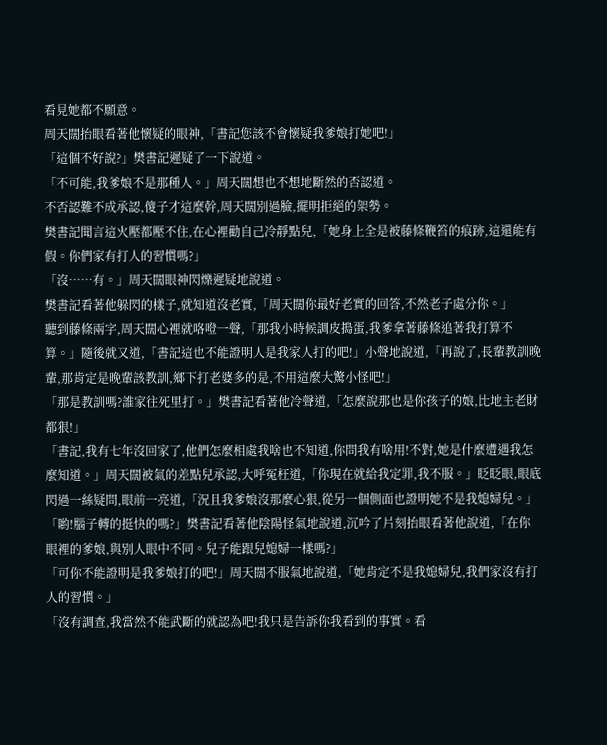看見她都不願意。
周天闊抬眼看著他懷疑的眼神,「書記您該不會懷疑我爹娘打她吧!」
「這個不好說?」樊書記遲疑了一下說道。
「不可能,我爹娘不是那種人。」周天闊想也不想地斷然的否認道。
不否認難不成承認,傻子才這麼幹,周天闊別過臉,擺明拒絕的架勢。
樊書記聞言這火壓都壓不住,在心裡勸自己冷靜點兒,「她身上全是被藤條鞭笞的痕跡,這還能有假。你們家有打人的習慣嗎?」
「沒……有。」周天闊眼神閃爍遲疑地說道。
樊書記看著他躲閃的樣子,就知道沒老實,「周天闊你最好老實的回答,不然老子處分你。」
聽到藤條兩字,周天闊心裡就咯噔一聲,「那我小時候調皮搗蛋,我爹拿著藤條追著我打算不算。」隨後就又道,「書記這也不能證明人是我家人打的吧!」小聲地說道,「再說了,長輩教訓晚輩,那肯定是晚輩該教訓,鄉下打老婆多的是,不用這麼大驚小怪吧!」
「那是教訓嗎?誰家往死里打。」樊書記看著他冷聲道,「怎麼說那也是你孩子的娘,比地主老財都狠!」
「書記,我有七年沒回家了,他們怎麼相處我啥也不知道,你問我有啥用!不對,她是什麼遭遇我怎麼知道。」周天闊被氣的差點兒承認,大呼冤枉道,「你現在就給我定罪,我不服。」眨眨眼,眼底閃過一絲疑問,眼前一亮道,「況且我爹娘沒那麼心狠,從另一個側面也證明她不是我媳婦兒。」
「喲!腦子轉的挺快的嗎?」樊書記看著他陰陽怪氣地說道,沉吟了片刻抬眼看著他說道,「在你眼裡的爹娘,與別人眼中不同。兒子能跟兒媳婦一樣嗎?」
「可你不能證明是我爹娘打的吧!」周天闊不服氣地說道,「她肯定不是我媳婦兒,我們家沒有打人的習慣。」
「沒有調查,我當然不能武斷的就認為吧!我只是告訴你我看到的事實。看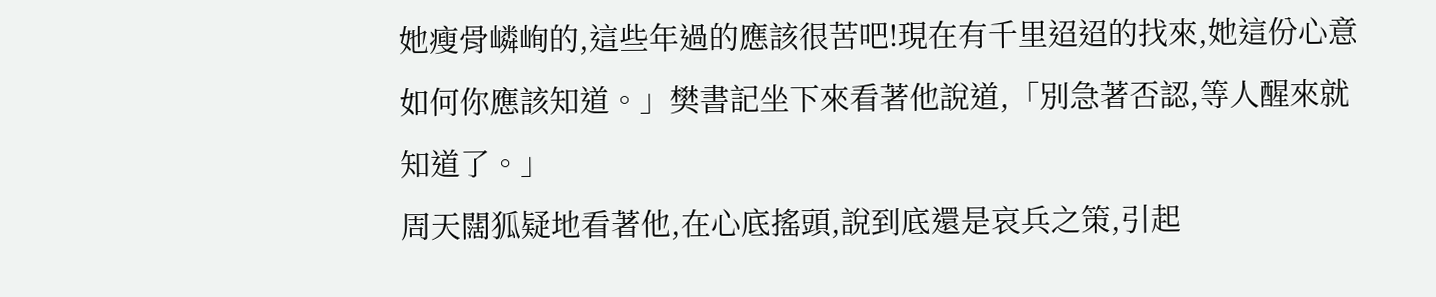她瘦骨嶙峋的,這些年過的應該很苦吧!現在有千里迢迢的找來,她這份心意如何你應該知道。」樊書記坐下來看著他說道,「別急著否認,等人醒來就知道了。」
周天闊狐疑地看著他,在心底搖頭,說到底還是哀兵之策,引起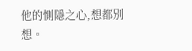他的惻隱之心,想都別想。